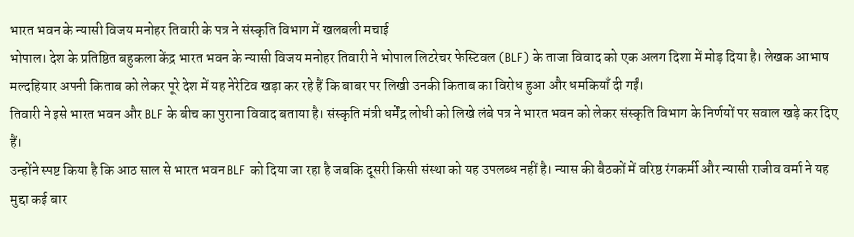भारत भवन के न्यासी विजय मनोहर तिवारी के पत्र ने संस्कृति विभाग में खलबली मचाई
भोपाल। देश के प्रतिष्ठित बहुकला केंद्र भारत भवन के न्यासी विजय मनोहर तिवारी ने भोपाल लिटरेचर फेस्टिवल (BLF) के ताजा विवाद को एक अलग दिशा में मोड़ दिया है। लेखक आभाष मल्दहियार अपनी किताब को लेकर पूरे देश में यह नेरेटिव खड़ा कर रहे हैं कि बाबर पर लिखी उनकी किताब का विरोध हुआ और धमकियाँ दी गईं।
तिवारी ने इसे भारत भवन और BLF के बीच का पुराना विवाद बताया है। संस्कृति मंत्री धर्मेंद्र लोधी को लिखे लंबे पत्र ने भारत भवन को लेकर संस्कृति विभाग के निर्णयों पर सवाल खड़े कर दिए हैं।
उन्होंने स्पष्ट किया है कि आठ साल से भारत भवन BLF को दिया जा रहा है जबकि दूसरी किसी संस्था को यह उपलब्ध नहीं है। न्यास की बैठकों में वरिष्ठ रंगकर्मी और न्यासी राजीव वर्मा ने यह मुद्दा कई बार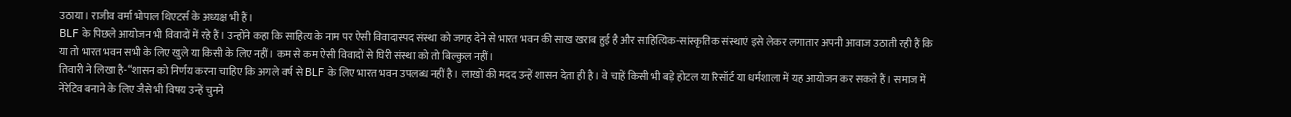उठाया। राजीव वर्मा भोपाल थिएटर्स के अध्यक्ष भी हैं।
BLF के पिछले आयोजन भी विवादों में रहे हैं। उन्होंने कहा कि साहित्य के नाम पर ऐसी विवादास्पद संस्था को जगह देने से भारत भवन की साख खराब हुई है और साहित्यिक-सांस्कृतिक संस्थाएं इसे लेकर लगातार अपनी आवाज उठाती रही हैं कि या तो भारत भवन सभी के लिए खुले या किसी के लिए नहीं। कम से कम ऐसी विवादों से घिरी संस्था को तो बिल्कुल नहीं।
तिवारी ने लिखा है-“शासन को निर्णय करना चाहिए कि अगले वर्ष से BLF के लिए भारत भवन उपलब्ध नहीं है। लाखों की मदद उन्हें शासन देता ही है। वे चाहें किसी भी बड़े होटल या रिसॉर्ट या धर्मशाला में यह आयोजन कर सकते हैं। समाज में नेरेटिव बनाने के लिए जैसे भी विषय उन्हें चुनने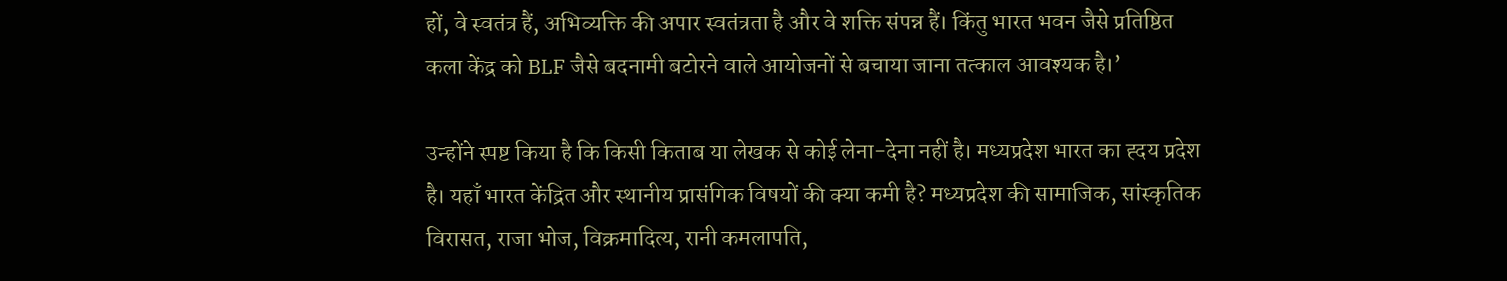हों, वे स्वतंत्र हैं, अभिव्यक्ति की अपार स्वतंत्रता है और वे शक्ति संपन्न हैं। किंतु भारत भवन जैसे प्रतिष्ठित कला केंद्र को BLF जैसे बदनामी बटोरने वाले आयोजनों से बचाया जाना तत्काल आवश्यक है।’

उन्होंने स्पष्ट किया है कि किसी किताब या लेखक से कोई लेना-देना नहीं है। मध्यप्रदेश भारत का ह्दय प्रदेश है। यहाँ भारत केंद्रित और स्थानीय प्रासंगिक विषयों की क्या कमी है? मध्यप्रदेश की सामाजिक, सांस्कृतिक विरासत, राजा भोज, विक्रमादित्य, रानी कमलापति,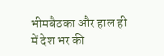भीमबैठका और हाल ही में देश भर की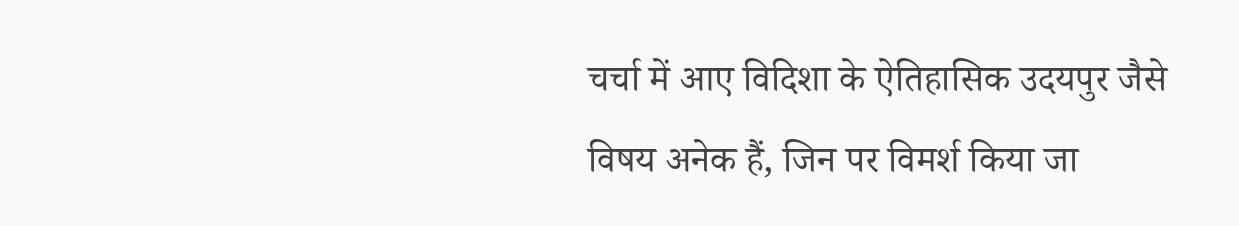चर्चा में आए विदिशा के ऐतिहासिक उदयपुर जैसे विषय अनेक हैं, जिन पर विमर्श किया जा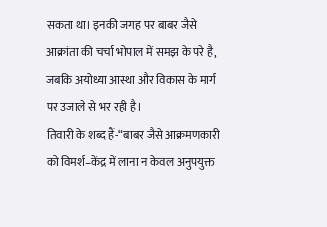सकता था। इनकी जगह पर बाबर जैसे आक्रांता की चर्चा भोपाल में समझ के परे है, जबकि अयोध्या आस्था और विकास के मार्ग पर उजाले से भर रही है।
तिवारी के शब्द हैं-“बाबर जैसे आक्रमणकारी को विमर्श–केंद्र में लाना न केवल अनुपयुक्त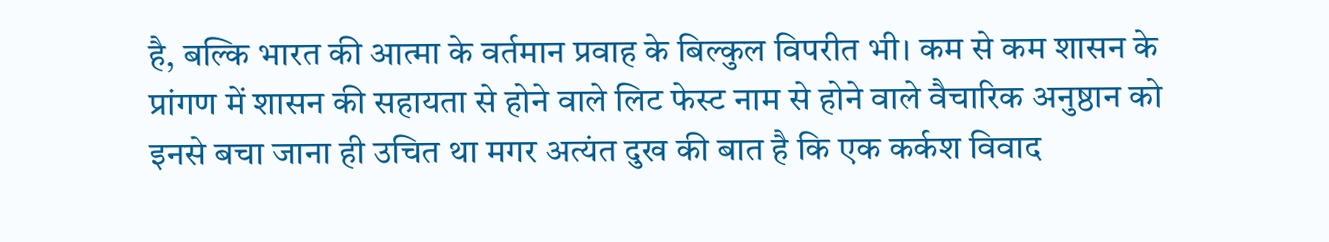है, बल्कि भारत की आत्मा के वर्तमान प्रवाह के बिल्कुल विपरीत भी। कम से कम शासन के प्रांगण में शासन की सहायता से होने वाले लिट फेस्ट नाम से होने वाले वैचारिक अनुष्ठान को इनसे बचा जाना ही उचित था मगर अत्यंत दुख की बात है कि एक कर्कश विवाद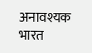अनावश्यक भारत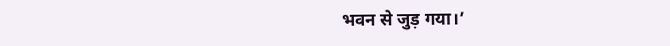भवन से जुड़ गया।’